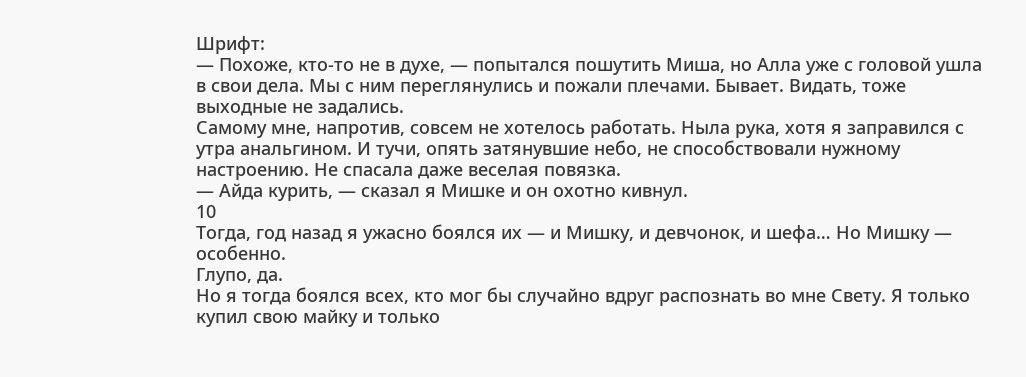Шрифт:
— Похоже, кто-то не в духе, — попытался пошутить Миша, но Алла уже с головой ушла в свои дела. Мы с ним переглянулись и пожали плечами. Бывает. Видать, тоже выходные не задались.
Самому мне, напротив, совсем не хотелось работать. Ныла рука, хотя я заправился с утра анальгином. И тучи, опять затянувшие небо, не способствовали нужному настроению. Не спасала даже веселая повязка.
— Айда курить, — сказал я Мишке и он охотно кивнул.
10
Тогда, год назад я ужасно боялся их — и Мишку, и девчонок, и шефа… Но Мишку — особенно.
Глупо, да.
Но я тогда боялся всех, кто мог бы случайно вдруг распознать во мне Свету. Я только купил свою майку и только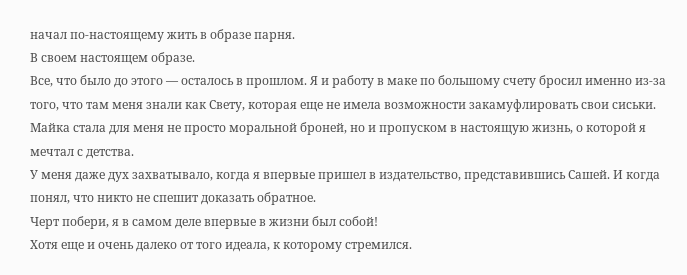начал по-настоящему жить в образе парня.
В своем настоящем образе.
Все, что было до этого — осталось в прошлом. Я и работу в маке по большому счету бросил именно из-за того, что там меня знали как Свету, которая еще не имела возможности закамуфлировать свои сиськи.
Майка стала для меня не просто моральной броней, но и пропуском в настоящую жизнь, о которой я мечтал с детства.
У меня даже дух захватывало, когда я впервые пришел в издательство, представившись Сашей. И когда понял, что никто не спешит доказать обратное.
Черт побери, я в самом деле впервые в жизни был собой!
Хотя еще и очень далеко от того идеала, к которому стремился.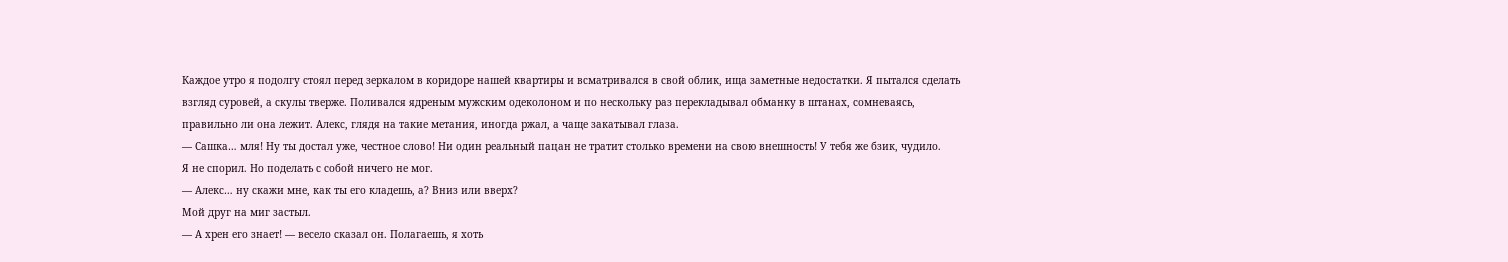Каждое утро я подолгу стоял перед зеркалом в коридоре нашей квартиры и всматривался в свой облик, ища заметные недостатки. Я пытался сделать взгляд суровей, а скулы тверже. Поливался ядреным мужским одеколоном и по нескольку раз перекладывал обманку в штанах, сомневаясь, правильно ли она лежит. Алекс, глядя на такие метания, иногда ржал, а чаще закатывал глаза.
— Сашка… мля! Ну ты достал уже, честное слово! Ни один реальный пацан не тратит столько времени на свою внешность! У тебя же бзик, чудило.
Я не спорил. Но поделать с собой ничего не мог.
— Алекс… ну скажи мне, как ты его кладешь, а? Вниз или вверх?
Мой друг на миг застыл.
— А хрен его знает! — весело сказал он. Полагаешь, я хоть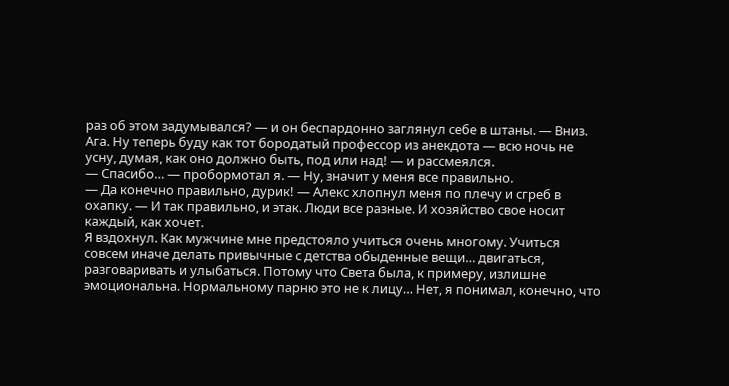раз об этом задумывался? — и он беспардонно заглянул себе в штаны. — Вниз. Ага. Ну теперь буду как тот бородатый профессор из анекдота — всю ночь не усну, думая, как оно должно быть, под или над! — и рассмеялся.
— Спасибо… — пробормотал я. — Ну, значит у меня все правильно.
— Да конечно правильно, дурик! — Алекс хлопнул меня по плечу и сгреб в охапку. — И так правильно, и этак. Люди все разные. И хозяйство свое носит каждый, как хочет.
Я вздохнул. Как мужчине мне предстояло учиться очень многому. Учиться совсем иначе делать привычные с детства обыденные вещи… двигаться, разговаривать и улыбаться. Потому что Света была, к примеру, излишне эмоциональна. Нормальному парню это не к лицу… Нет, я понимал, конечно, что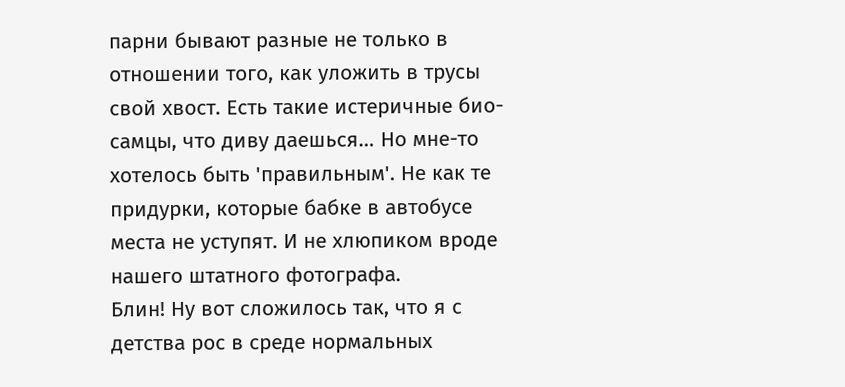парни бывают разные не только в отношении того, как уложить в трусы свой хвост. Есть такие истеричные био-самцы, что диву даешься… Но мне-то хотелось быть 'правильным'. Не как те придурки, которые бабке в автобусе места не уступят. И не хлюпиком вроде нашего штатного фотографа.
Блин! Ну вот сложилось так, что я с детства рос в среде нормальных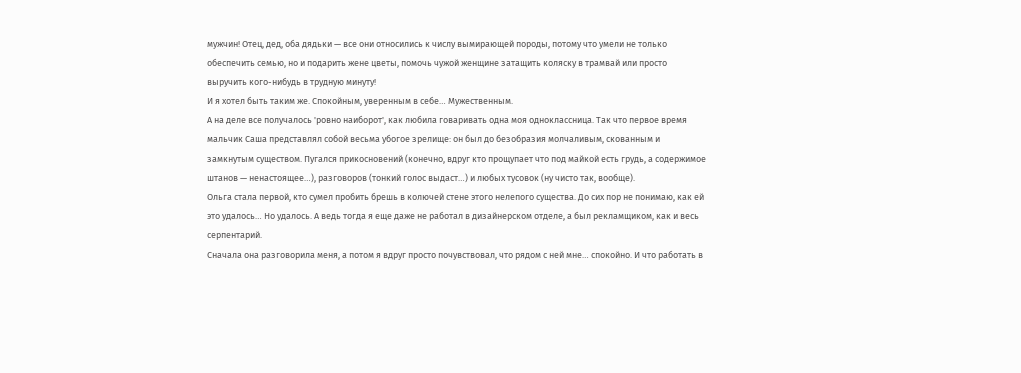мужчин! Отец, дед, оба дядьки — все они относились к числу вымирающей породы, потому что умели не только обеспечить семью, но и подарить жене цветы, помочь чужой женщине затащить коляску в трамвай или просто выручить кого-нибудь в трудную минуту!
И я хотел быть таким же. Спокойным, уверенным в себе… Мужественным.
А на деле все получалось 'ровно наиборот', как любила говаривать одна моя одноклассница. Так что первое время мальчик Саша представлял собой весьма убогое зрелище: он был до безобразия молчаливым, скованным и замкнутым существом. Пугался прикосновений (конечно, вдруг кто прощупает что под майкой есть грудь, а содержимое штанов — ненастоящее…), разговоров (тонкий голос выдаст…) и любых тусовок (ну чисто так, вообще).
Ольга стала первой, кто сумел пробить брешь в колючей стене этого нелепого существа. До сих пор не понимаю, как ей это удалось… Но удалось. А ведь тогда я еще даже не работал в дизайнерском отделе, а был рекламщиком, как и весь серпентарий.
Сначала она разговорила меня, а потом я вдруг просто почувствовал, что рядом с ней мне… спокойно. И что работать в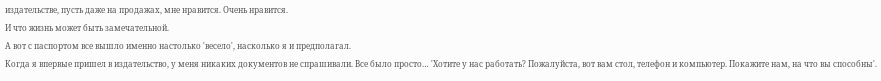издательстве, пусть даже на продажах, мне нравится. Очень нравится.
И что жизнь может быть замечательной.
А вот с паспортом все вышло именно настолько 'весело', насколько я и предполагал.
Когда я впервые пришел в издательство, у меня никаких документов не спрашивали. Все было просто… 'Хотите у нас работать? Пожалуйста, вот вам стол, телефон и компьютер. Покажите нам, на что вы способны'.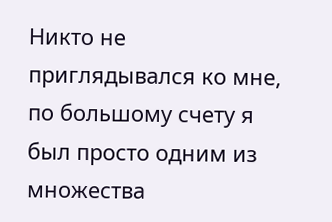Никто не приглядывался ко мне, по большому счету я был просто одним из множества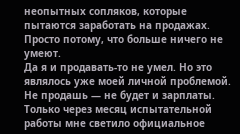неопытных сопляков, которые пытаются заработать на продажах. Просто потому, что больше ничего не умеют.
Да я и продавать-то не умел. Но это являлось уже моей личной проблемой. Не продашь — не будет и зарплаты. Только через месяц испытательной работы мне светило официальное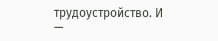трудоустройство. И —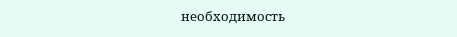необходимость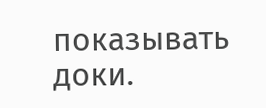показывать доки.